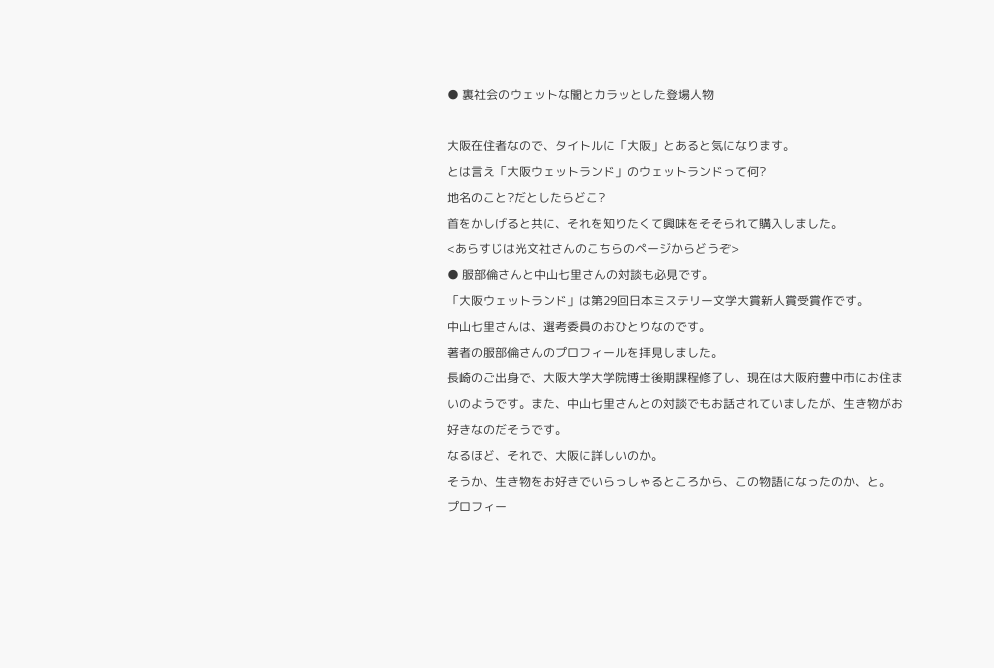● 裏社会のウェットな闇とカラッとした登場人物

大阪在住者なので、タイトルに「大阪」とあると気になります。
とは言え「大阪ウェットランド」のウェットランドって何?
地名のこと?だとしたらどこ?
首をかしげると共に、それを知りたくて興味をそそられて購入しました。
<あらすじは光文社さんのこちらのページからどうぞ>
● 服部倫さんと中山七里さんの対談も必見です。
「大阪ウェットランド」は第29回日本ミステリー文学大賞新人賞受賞作です。
中山七里さんは、選考委員のおひとりなのです。
著者の服部倫さんのプロフィールを拝見しました。
長崎のご出身で、大阪大学大学院博士後期課程修了し、現在は大阪府豊中市にお住まいのようです。また、中山七里さんとの対談でもお話されていましたが、生き物がお好きなのだそうです。
なるほど、それで、大阪に詳しいのか。
そうか、生き物をお好きでいらっしゃるところから、この物語になったのか、と。
プロフィー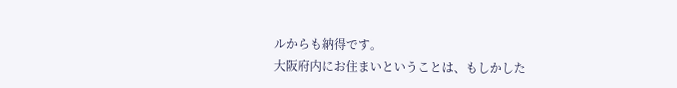ルからも納得です。
大阪府内にお住まいということは、もしかした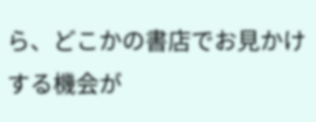ら、どこかの書店でお見かけする機会が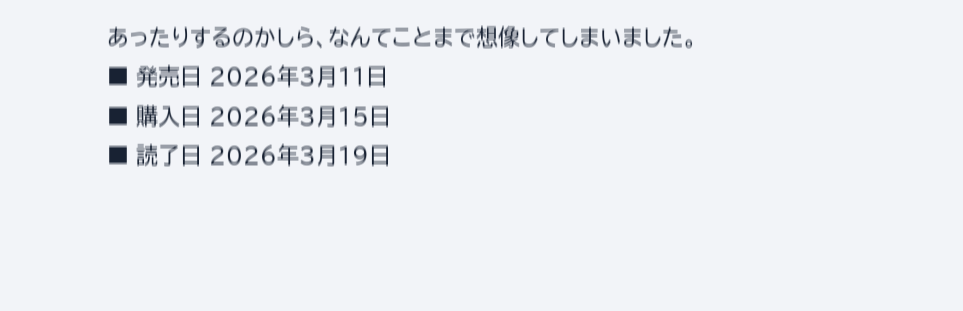あったりするのかしら、なんてことまで想像してしまいました。
■ 発売日 2026年3月11日
■ 購入日 2026年3月15日
■ 読了日 2026年3月19日